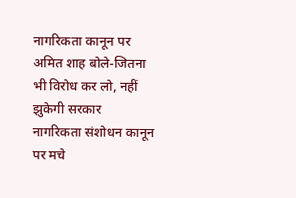नागरिकता कानून पर अमित शाह बोले-जितना भी विरोध कर लो, नहीं झुकेगी सरकार
नागरिकता संशोधन कानून पर मचे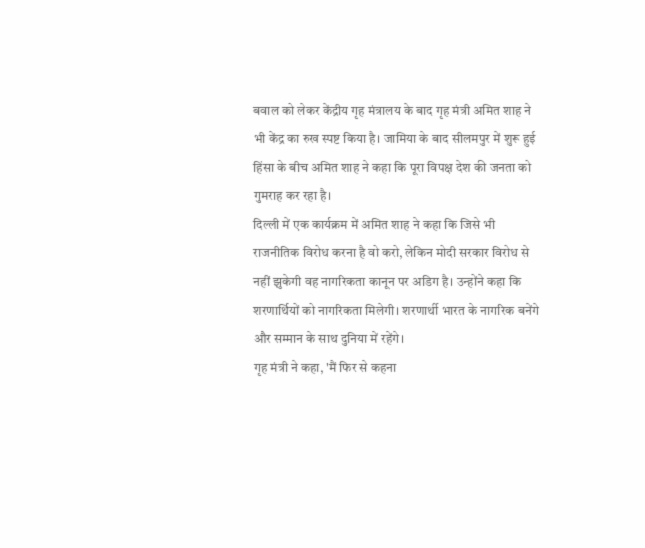बवाल को लेकर केंद्रीय गृह मंत्रालय के बाद गृह मंत्री अमित शाह ने भी केंद्र का रुख स्पष्ट किया है। जामिया के बाद सीलमपुर में शुरू हुई हिंसा के बीच अमित शाह ने कहा कि पूरा विपक्ष देश की जनता को गुमराह कर रहा है।
दिल्ली में एक कार्यक्रम में अमित शाह ने कहा कि जिसे भी राजनीतिक विरोध करना है वो करो, लेकिन मोदी सरकार विरोध से नहीं झुकेगी वह नागरिकता कानून पर अडिग है। उन्होंने कहा कि शरणार्थियों को नागरिकता मिलेगी। शरणार्थी भारत के नागरिक बनेंगे और सम्मान के साथ दुनिया में रहेंगे।
गृह मंत्री ने कहा, 'मैं फिर से कहना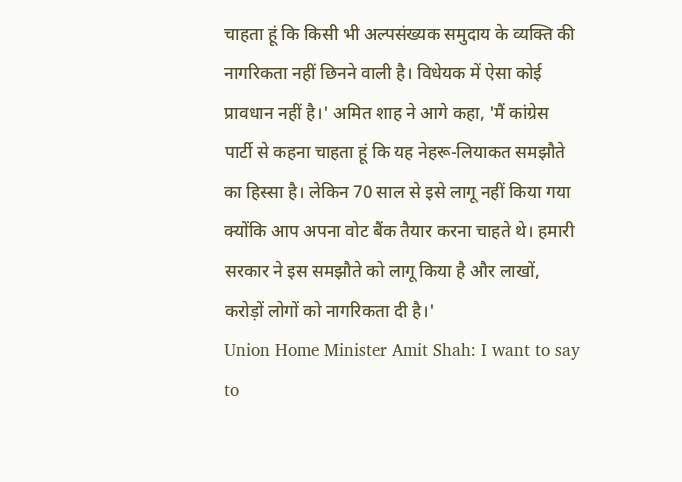चाहता हूं कि किसी भी अल्पसंख्यक समुदाय के व्यक्ति की नागरिकता नहीं छिनने वाली है। विधेयक में ऐसा कोई प्रावधान नहीं है।' अमित शाह ने आगे कहा, 'मैं कांग्रेस पार्टी से कहना चाहता हूं कि यह नेहरू-लियाकत समझौते का हिस्सा है। लेकिन 70 साल से इसे लागू नहीं किया गया क्योंकि आप अपना वोट बैंक तैयार करना चाहते थे। हमारी सरकार ने इस समझौते को लागू किया है और लाखों, करोड़ों लोगों को नागरिकता दी है।'
Union Home Minister Amit Shah: I want to say to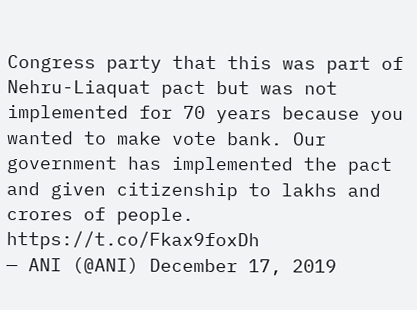Congress party that this was part of Nehru-Liaquat pact but was not implemented for 70 years because you wanted to make vote bank. Our government has implemented the pact and given citizenship to lakhs and crores of people. https://t.co/Fkax9foxDh
— ANI (@ANI) December 17, 2019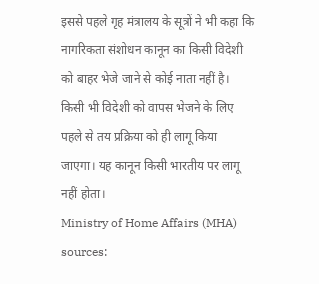इससे पहले गृह मंत्रालय के सूत्रों ने भी कहा कि नागरिकता संशोधन कानून का किसी विदेशी को बाहर भेजे जाने से कोई नाता नहीं है। किसी भी विदेशी को वापस भेजने के लिए पहले से तय प्रक्रिया को ही लागू किया जाएगा। यह कानून किसी भारतीय पर लागू नहीं होता।
Ministry of Home Affairs (MHA) sources: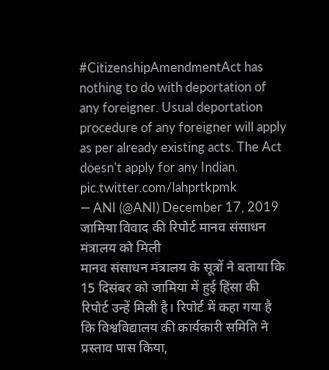#CitizenshipAmendmentAct has nothing to do with deportation of any foreigner. Usual deportation procedure of any foreigner will apply as per already existing acts. The Act doesn't apply for any Indian. pic.twitter.com/lahprtkpmk
— ANI (@ANI) December 17, 2019
जामिया विवाद की रिपोर्ट मानव संसाधन मंत्रालय को मिली
मानव संसाधन मंत्रालय के सूत्रों ने बताया कि 15 दिसंबर को जामिया में हुई हिंसा की रिपोर्ट उन्हें मिली है। रिपोर्ट में कहा गया है कि विश्वविद्यालय की कार्यकारी समिति ने प्रस्ताव पास किया,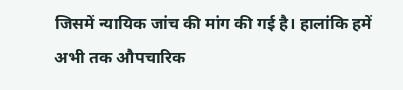जिसमें न्यायिक जांच की मांग की गई है। हालांकि हमें अभी तक औपचारिक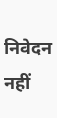निवेदन नहीं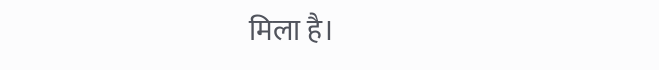मिला है।